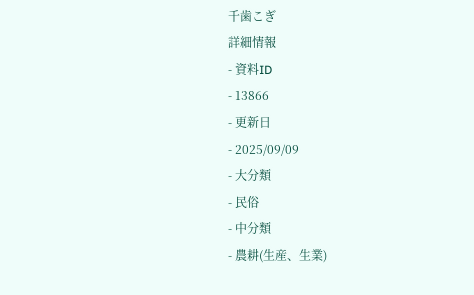千歯こぎ
詳細情報
- 資料ID
- 13866
- 更新日
- 2025/09/09
- 大分類
- 民俗
- 中分類
- 農耕(生産、生業)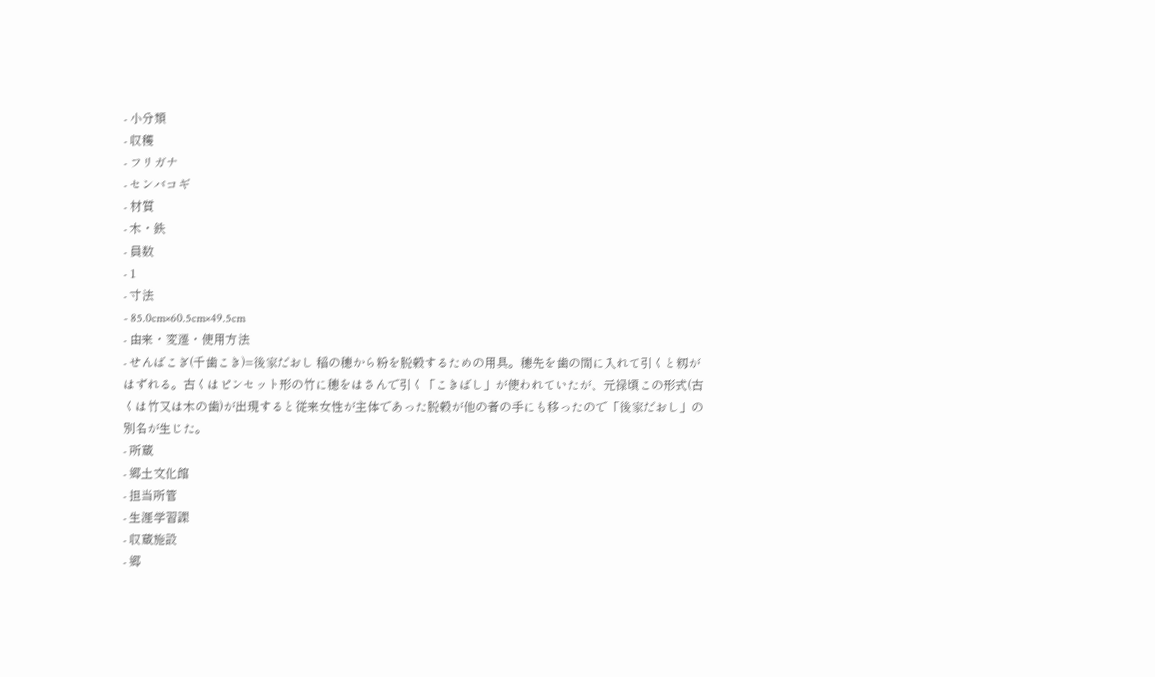- 小分類
- 収穫
- フリガナ
- センバコギ
- 材質
- 木・鉄
- 員数
- 1
- 寸法
- 85.0cm×60.5cm×49.5cm
- 由来・変遷・使用方法
- せんばこぎ(千歯こき)=後家だおし 稲の穂から粉を脱穀するための用具。穂先を歯の間に入れて引くと籾がはずれる。古くはピンセット形の竹に穂をはさんで引く「こきばし」が使われていたが、元禄頃この形式(古くは竹又は木の歯)が出現すると従来女性が主体であった脱穀が他の者の手にも移ったので「後家だおし」の別名が生じた。
- 所蔵
- 郷土文化館
- 担当所管
- 生涯学習課
- 収蔵施設
- 郷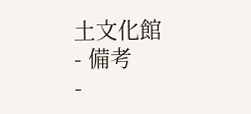土文化館
- 備考
-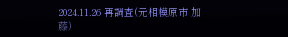2024.11.26 再調査(元相模原市 加藤)